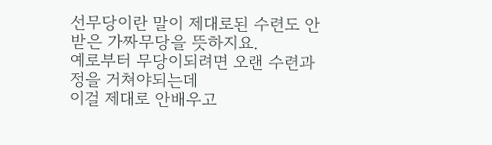선무당이란 말이 제대로된 수련도 안받은 가짜무당을 뜻하지요.
예로부터 무당이되려면 오랜 수련과정을 거쳐야되는데
이걸 제대로 안배우고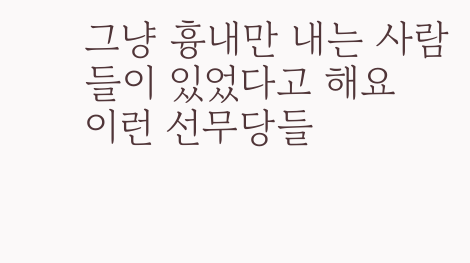그냥 흉내만 내는 사람들이 있었다고 해요
이런 선무당들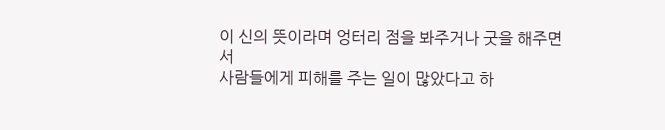이 신의 뜻이라며 엉터리 점을 봐주거나 굿을 해주면서
사람들에게 피해를 주는 일이 많았다고 하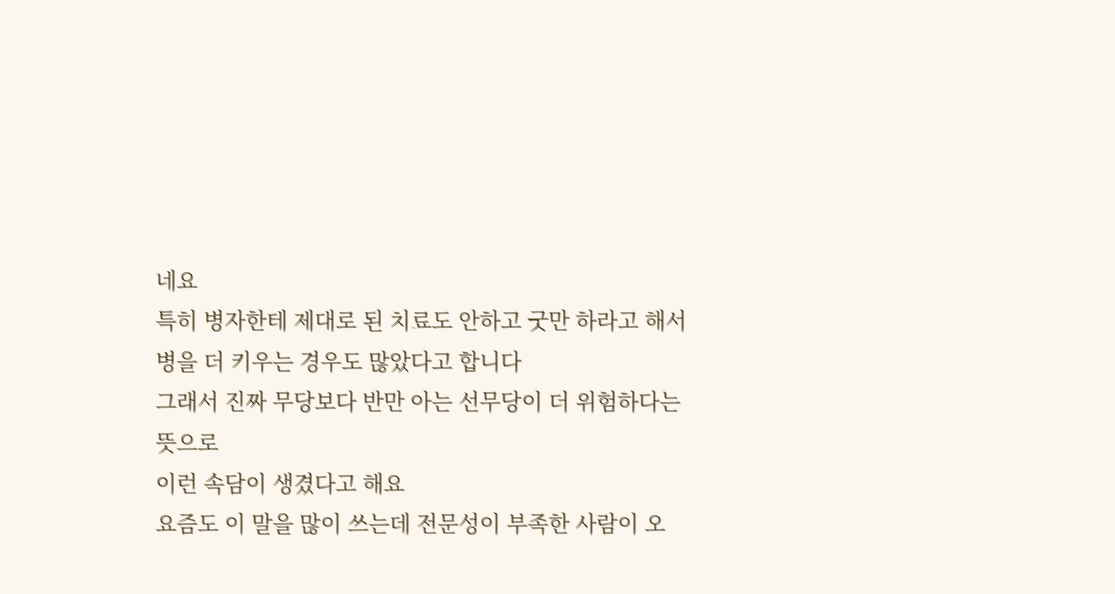네요
특히 병자한테 제대로 된 치료도 안하고 굿만 하라고 해서
병을 더 키우는 경우도 많았다고 합니다
그래서 진짜 무당보다 반만 아는 선무당이 더 위험하다는 뜻으로
이런 속담이 생겼다고 해요
요즘도 이 말을 많이 쓰는데 전문성이 부족한 사람이 오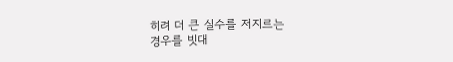히려 더 큰 실수를 저지르는
경우를 빗대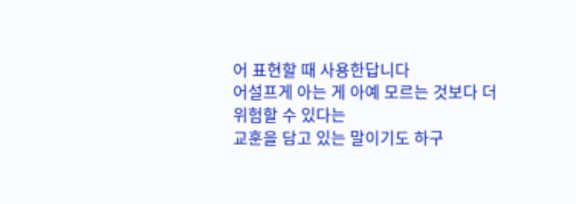어 표현할 때 사용한답니다
어설프게 아는 게 아예 모르는 것보다 더 위험할 수 있다는
교훈을 담고 있는 말이기도 하구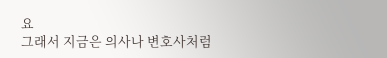요
그래서 지금은 의사나 변호사처럼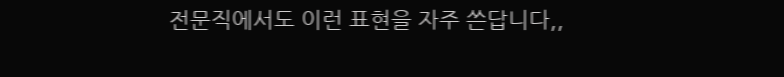전문직에서도 이런 표현을 자주 쓴답니다,,